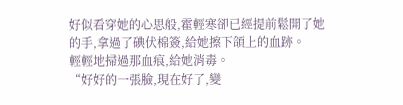好似看穿她的心思般,霍輕寒卻已經提前鬆開了她的手,拿過了碘伏棉簽,給她擦下頜上的血跡。
輕輕地掃過那血痕,給她消毒。
“好好的一張臉,現在好了,變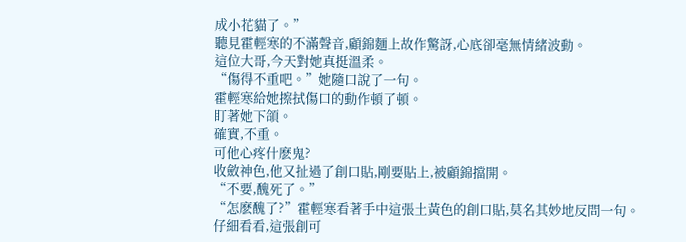成小花貓了。”
聽見霍輕寒的不滿聲音,顧錦麵上故作驚訝,心底卻毫無情緒波動。
這位大哥,今天對她真挺溫柔。
“傷得不重吧。”她隨口說了一句。
霍輕寒給她擦拭傷口的動作頓了頓。
盯著她下頜。
確實,不重。
可他心疼什麽鬼?
收斂神色,他又扯過了創口貼,剛要貼上,被顧錦擋開。
“不要,醜死了。”
“怎麽醜了?”霍輕寒看著手中這張土黃色的創口貼,莫名其妙地反問一句。
仔細看看,這張創可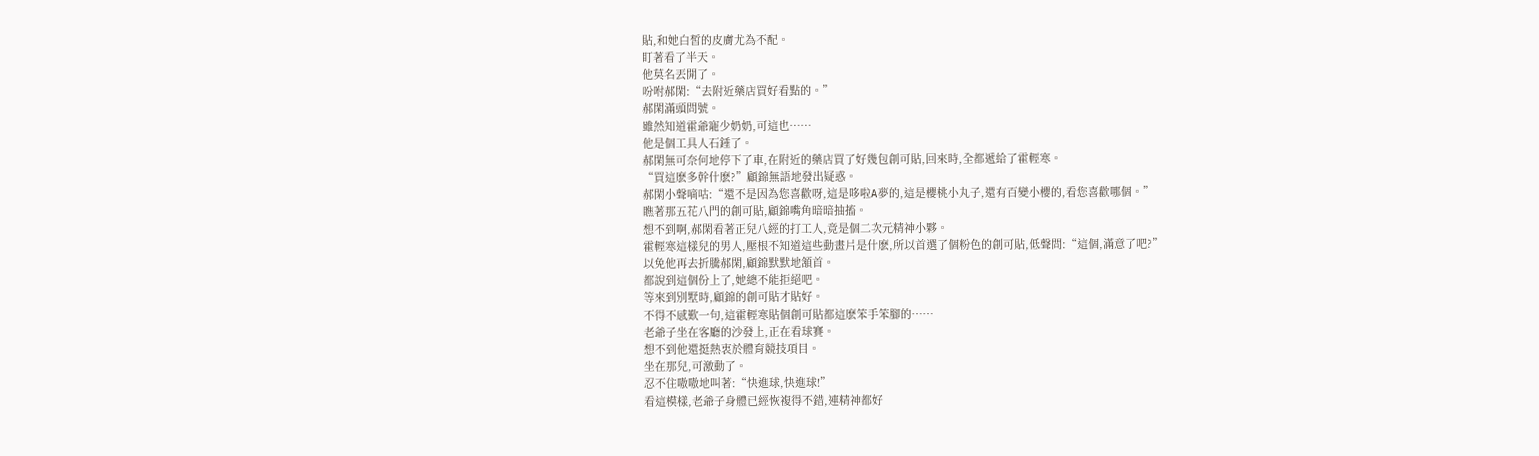貼,和她白皙的皮膚尤為不配。
盯著看了半天。
他莫名丟開了。
吩咐郝閑:“去附近藥店買好看點的。”
郝閑滿頭問號。
雖然知道霍爺寵少奶奶,可這也……
他是個工具人石錘了。
郝閑無可奈何地停下了車,在附近的藥店買了好幾包創可貼,回來時,全都遞給了霍輕寒。
“買這麽多幹什麽?”顧錦無語地發出疑惑。
郝閑小聲嘀咕:“還不是因為您喜歡呀,這是哆啦A夢的,這是櫻桃小丸子,還有百變小櫻的,看您喜歡哪個。”
瞧著那五花八門的創可貼,顧錦嘴角暗暗抽搐。
想不到啊,郝閑看著正兒八經的打工人,竟是個二次元精神小夥。
霍輕寒這樣兒的男人,壓根不知道這些動畫片是什麽,所以首選了個粉色的創可貼,低聲問:“這個,滿意了吧?”
以免他再去折騰郝閑,顧錦默默地頷首。
都說到這個份上了,她總不能拒絕吧。
等來到別墅時,顧錦的創可貼才貼好。
不得不感歎一句,這霍輕寒貼個創可貼都這麽笨手笨腳的……
老爺子坐在客廳的沙發上,正在看球賽。
想不到他還挺熱衷於體育競技項目。
坐在那兒,可激動了。
忍不住嗷嗷地叫著:“快進球,快進球!”
看這模樣,老爺子身體已經恢複得不錯,連精神都好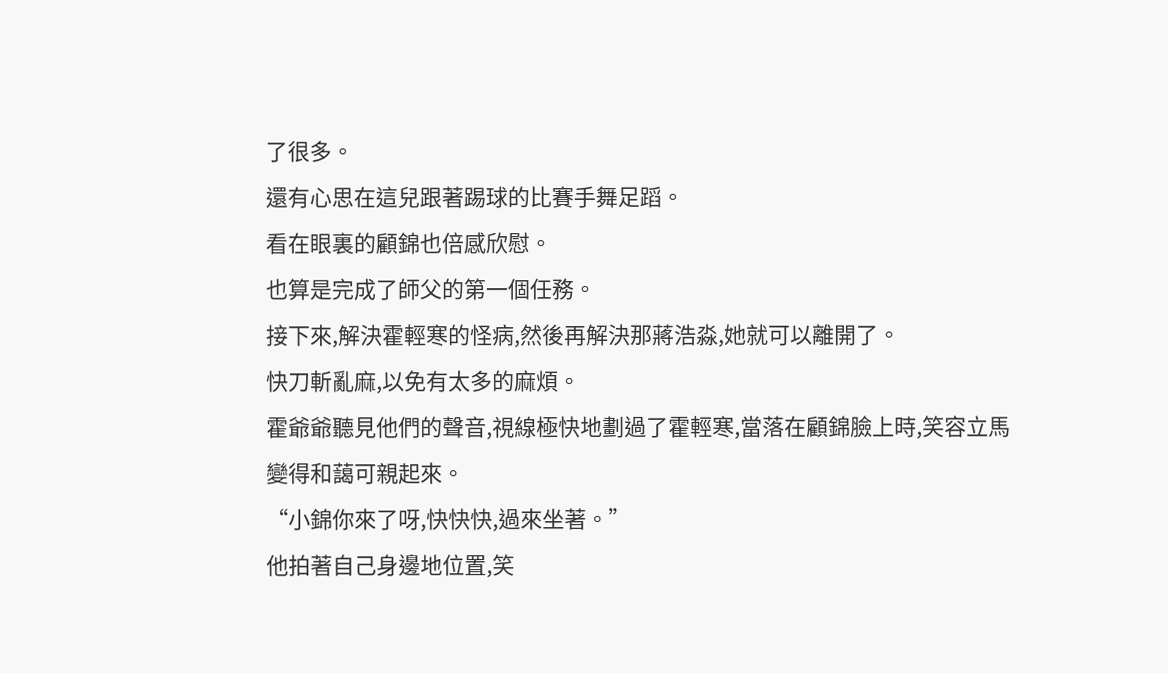了很多。
還有心思在這兒跟著踢球的比賽手舞足蹈。
看在眼裏的顧錦也倍感欣慰。
也算是完成了師父的第一個任務。
接下來,解決霍輕寒的怪病,然後再解決那蔣浩淼,她就可以離開了。
快刀斬亂麻,以免有太多的麻煩。
霍爺爺聽見他們的聲音,視線極快地劃過了霍輕寒,當落在顧錦臉上時,笑容立馬變得和藹可親起來。
“小錦你來了呀,快快快,過來坐著。”
他拍著自己身邊地位置,笑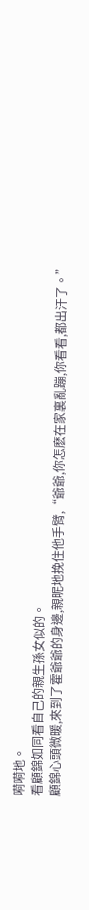嗬嗬地。
看顧錦如同看自己的親生孫女似的。
顧錦心頭微暖,來到了霍爺爺的身邊,親昵地挽住他手臂,“爺爺,你怎麽在家裏亂蹦,你看看,都出汗了。”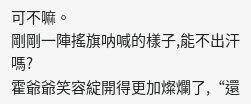可不嘛。
剛剛一陣搖旗呐喊的樣子,能不出汗嗎?
霍爺爺笑容綻開得更加燦爛了,“還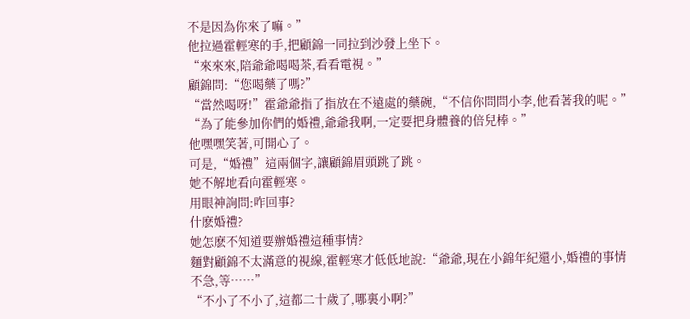不是因為你來了嘛。”
他拉過霍輕寒的手,把顧錦一同拉到沙發上坐下。
“來來來,陪爺爺喝喝茶,看看電視。”
顧錦問:“您喝藥了嗎?”
“當然喝呀!”霍爺爺指了指放在不遠處的藥碗,“不信你問問小李,他看著我的呢。”
“為了能參加你們的婚禮,爺爺我啊,一定要把身體養的倍兒棒。”
他嘿嘿笑著,可開心了。
可是,“婚禮”這兩個字,讓顧錦眉頭跳了跳。
她不解地看向霍輕寒。
用眼神詢問:咋回事?
什麽婚禮?
她怎麽不知道要辦婚禮這種事情?
麵對顧錦不太滿意的視線,霍輕寒才低低地說:“爺爺,現在小錦年紀還小,婚禮的事情不急,等……”
“不小了不小了,這都二十歲了,哪裏小啊?”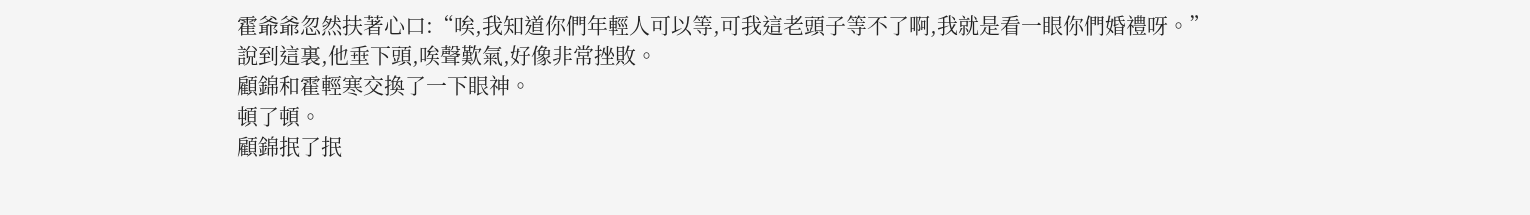霍爺爺忽然扶著心口:“唉,我知道你們年輕人可以等,可我這老頭子等不了啊,我就是看一眼你們婚禮呀。”
說到這裏,他垂下頭,唉聲歎氣,好像非常挫敗。
顧錦和霍輕寒交換了一下眼神。
頓了頓。
顧錦抿了抿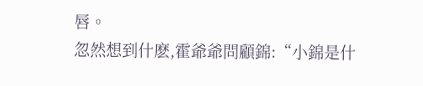唇。
忽然想到什麽,霍爺爺問顧錦:“小錦是什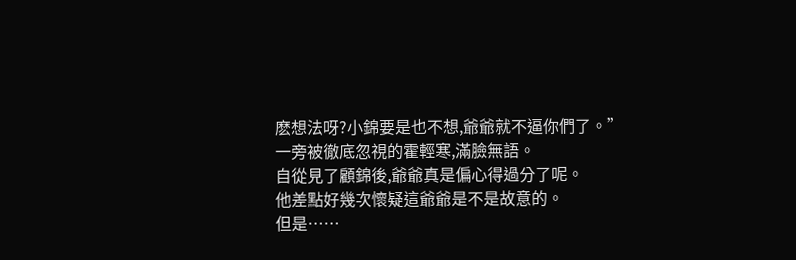麽想法呀?小錦要是也不想,爺爺就不逼你們了。”
一旁被徹底忽視的霍輕寒,滿臉無語。
自從見了顧錦後,爺爺真是偏心得過分了呢。
他差點好幾次懷疑這爺爺是不是故意的。
但是……